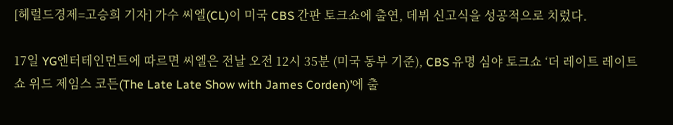[헤럴드경제=고승희 기자] 가수 씨엘(CL)이 미국 CBS 간판 토크쇼에 출연, 데뷔 신고식을 성공적으로 치렀다.

17일 YG엔터테인먼트에 따르면 씨엘은 전날 오전 12시 35분 (미국 동부 기준), CBS 유명 심야 토크쇼 ‘더 레이트 레이트 쇼 위드 제임스 코든(The Late Late Show with James Corden)’에 출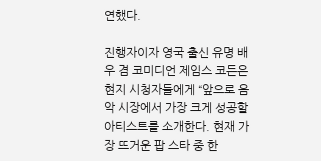연했다.

진행자이자 영국 출신 유명 배우 겸 코미디언 제임스 코든은 현지 시청자들에게 “앞으로 음악 시장에서 가장 크게 성공할 아티스트를 소개한다. 현재 가장 뜨거운 팝 스타 중 한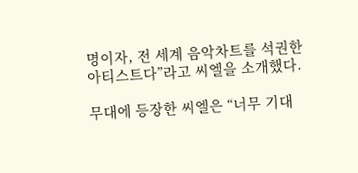명이자, 전 세계 음악차트를 석권한 아티스트다”라고 씨엘을 소개했다.

무대에 등장한 씨엘은 “너무 기대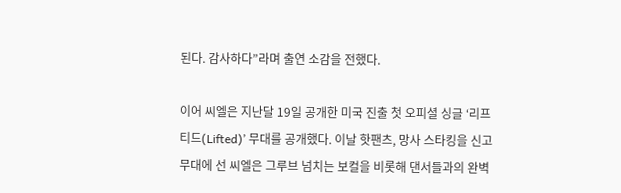된다. 감사하다”라며 출연 소감을 전했다.

이어 씨엘은 지난달 19일 공개한 미국 진출 첫 오피셜 싱글 ‘리프티드(Lifted)’ 무대를 공개했다. 이날 핫팬츠, 망사 스타킹을 신고 무대에 선 씨엘은 그루브 넘치는 보컬을 비롯해 댄서들과의 완벽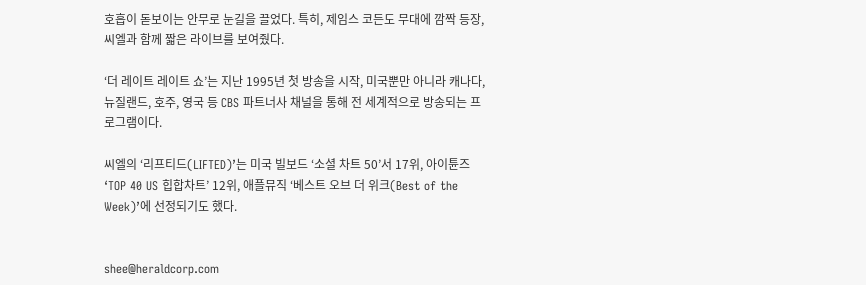호흡이 돋보이는 안무로 눈길을 끌었다. 특히, 제임스 코든도 무대에 깜짝 등장, 씨엘과 함께 짧은 라이브를 보여줬다.

‘더 레이트 레이트 쇼’는 지난 1995년 첫 방송을 시작, 미국뿐만 아니라 캐나다, 뉴질랜드, 호주, 영국 등 CBS 파트너사 채널을 통해 전 세계적으로 방송되는 프로그램이다.

씨엘의 ‘리프티드(LIFTED)’는 미국 빌보드 ‘소셜 차트 50’서 17위, 아이튠즈 ‘TOP 40 US 힙합차트’ 12위, 애플뮤직 ‘베스트 오브 더 위크(Best of the Week)’에 선정되기도 했다.


shee@heraldcorp.com